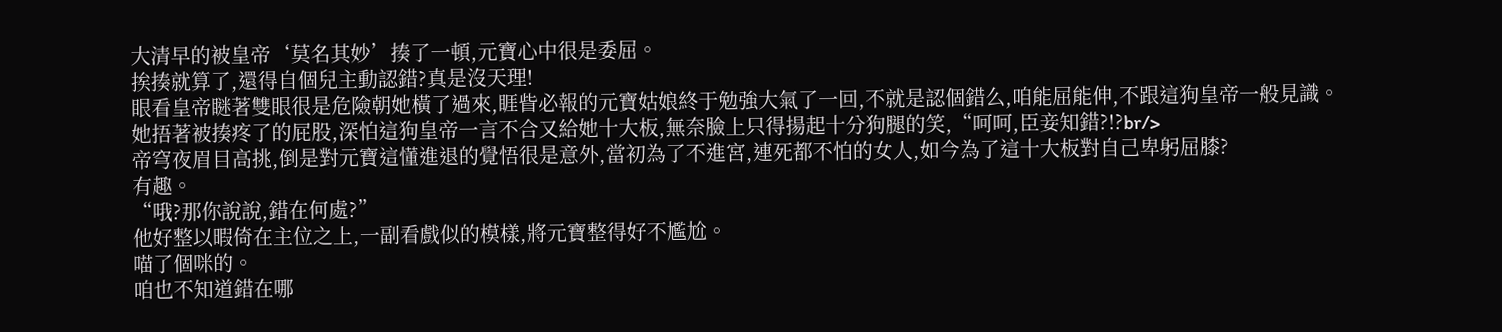大清早的被皇帝‘莫名其妙’揍了一頓,元寶心中很是委屈。
挨揍就算了,還得自個兒主動認錯?真是沒天理!
眼看皇帝瞇著雙眼很是危險朝她橫了過來,睚眥必報的元寶姑娘終于勉強大氣了一回,不就是認個錯么,咱能屈能伸,不跟這狗皇帝一般見識。
她捂著被揍疼了的屁股,深怕這狗皇帝一言不合又給她十大板,無奈臉上只得揚起十分狗腿的笑,“呵呵,臣妾知錯?!?br/>
帝穹夜眉目高挑,倒是對元寶這懂進退的覺悟很是意外,當初為了不進宮,連死都不怕的女人,如今為了這十大板對自己卑躬屈膝?
有趣。
“哦?那你說說,錯在何處?”
他好整以暇倚在主位之上,一副看戲似的模樣,將元寶整得好不尷尬。
喵了個咪的。
咱也不知道錯在哪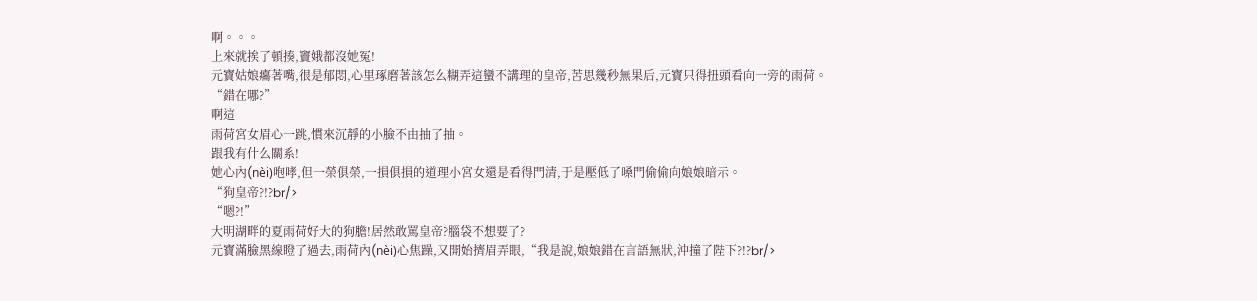啊。。。
上來就挨了頓揍,竇娥都沒她冤!
元寶姑娘癟著嘴,很是郁悶,心里琢磨著該怎么糊弄這蠻不講理的皇帝,苦思幾秒無果后,元寶只得扭頭看向一旁的雨荷。
“錯在哪?”
啊這
雨荷宮女眉心一跳,慣來沉靜的小臉不由抽了抽。
跟我有什么關系!
她心內(nèi)咆哮,但一榮俱榮,一損俱損的道理小宮女還是看得門清,于是壓低了嗓門偷偷向娘娘暗示。
“狗皇帝?!?br/>
“嗯?!”
大明湖畔的夏雨荷好大的狗膽!居然敢罵皇帝?腦袋不想要了?
元寶滿臉黑線瞪了過去,雨荷內(nèi)心焦躁,又開始擠眉弄眼,“我是說,娘娘錯在言語無狀,沖撞了陛下?!?br/>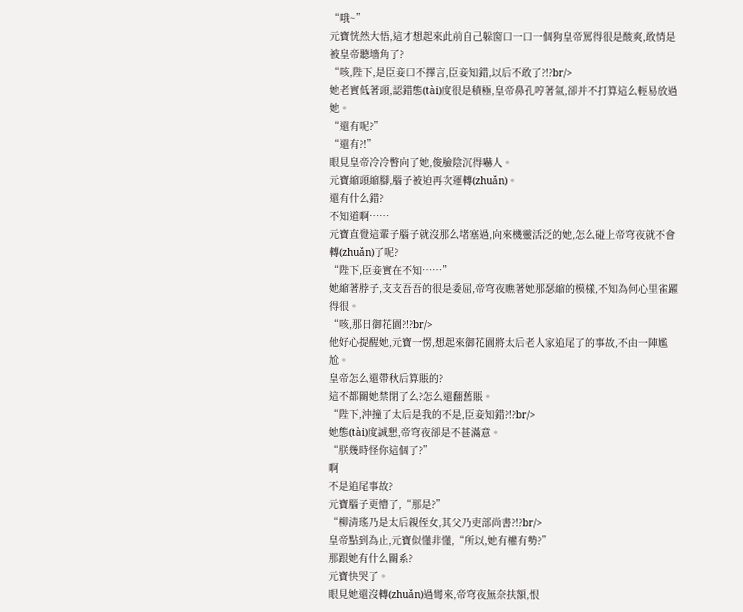“哦~”
元寶恍然大悟,這才想起來此前自己躲窗口一口一個狗皇帝罵得很是酸爽,敢情是被皇帝聽墻角了?
“咳,陛下,是臣妾口不擇言,臣妾知錯,以后不敢了?!?br/>
她老實低著頭,認錯態(tài)度很是積極,皇帝鼻孔哼著氣,卻并不打算這么輕易放過她。
“還有呢?”
“還有?!”
眼見皇帝冷冷瞥向了她,俊臉陰沉得嚇人。
元寶縮頭縮腳,腦子被迫再次運轉(zhuǎn)。
還有什么錯?
不知道啊……
元寶直覺這輩子腦子就沒那么堵塞過,向來機靈活泛的她,怎么碰上帝穹夜就不會轉(zhuǎn)了呢?
“陛下,臣妾實在不知……”
她縮著脖子,支支吾吾的很是委屈,帝穹夜瞧著她那瑟縮的模樣,不知為何心里雀躍得很。
“咳,那日御花園?!?br/>
他好心提醒她,元寶一愣,想起來御花園將太后老人家追尾了的事故,不由一陣尷尬。
皇帝怎么還帶秋后算賬的?
這不都關她禁閉了么?怎么還翻舊賬。
“陛下,沖撞了太后是我的不是,臣妾知錯?!?br/>
她態(tài)度誠懇,帝穹夜卻是不甚滿意。
“朕幾時怪你這個了?”
啊
不是追尾事故?
元寶腦子更懵了,“那是?”
“柳清瑤乃是太后親侄女,其父乃吏部尚書?!?br/>
皇帝點到為止,元寶似懂非懂,“所以,她有權有勢?”
那跟她有什么關系?
元寶快哭了。
眼見她還沒轉(zhuǎn)過彎來,帝穹夜無奈扶額,恨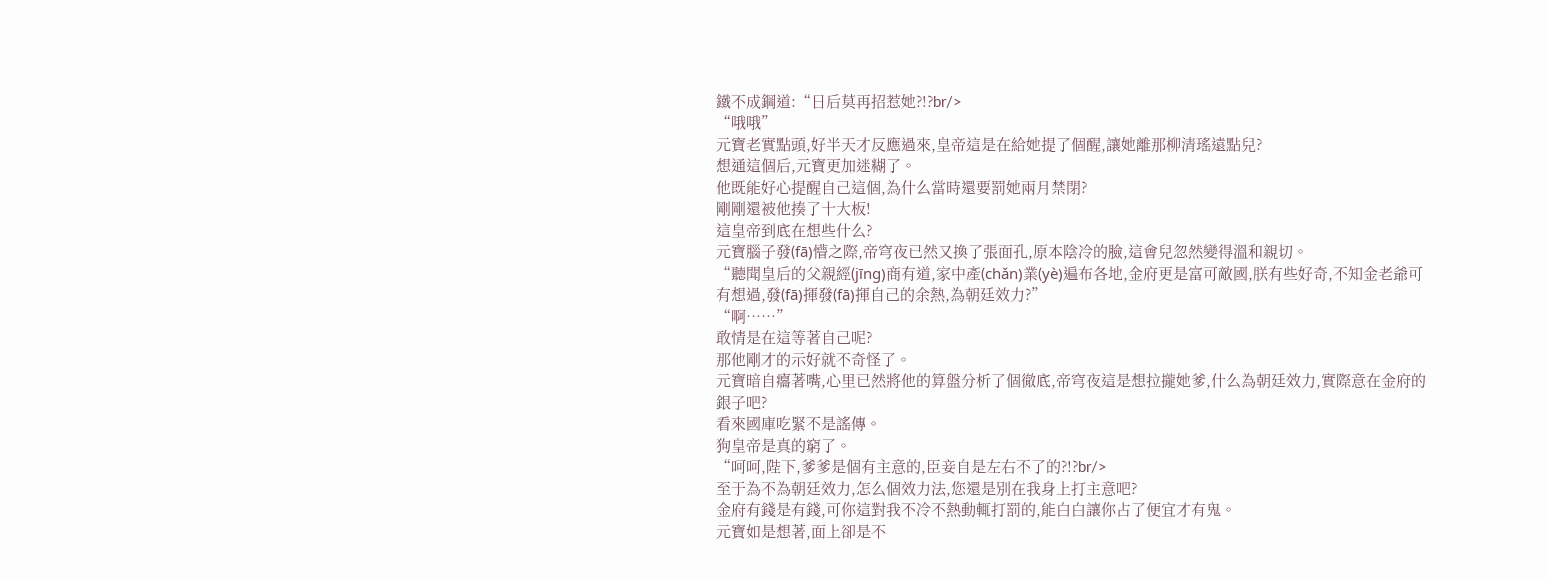鐵不成鋼道:“日后莫再招惹她?!?br/>
“哦哦”
元寶老實點頭,好半天才反應過來,皇帝這是在給她提了個醒,讓她離那柳清瑤遠點兒?
想通這個后,元寶更加迷糊了。
他既能好心提醒自己這個,為什么當時還要罰她兩月禁閉?
剛剛還被他揍了十大板!
這皇帝到底在想些什么?
元寶腦子發(fā)懵之際,帝穹夜已然又換了張面孔,原本陰冷的臉,這會兒忽然變得溫和親切。
“聽聞皇后的父親經(jīng)商有道,家中產(chǎn)業(yè)遍布各地,金府更是富可敵國,朕有些好奇,不知金老爺可有想過,發(fā)揮發(fā)揮自己的余熱,為朝廷效力?”
“啊……”
敢情是在這等著自己呢?
那他剛才的示好就不奇怪了。
元寶暗自癟著嘴,心里已然將他的算盤分析了個徹底,帝穹夜這是想拉攏她爹,什么為朝廷效力,實際意在金府的銀子吧?
看來國庫吃緊不是謠傳。
狗皇帝是真的窮了。
“呵呵,陛下,爹爹是個有主意的,臣妾自是左右不了的?!?br/>
至于為不為朝廷效力,怎么個效力法,您還是別在我身上打主意吧?
金府有錢是有錢,可你這對我不冷不熱動輒打罰的,能白白讓你占了便宜才有鬼。
元寶如是想著,面上卻是不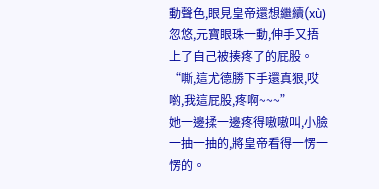動聲色,眼見皇帝還想繼續(xù)忽悠,元寶眼珠一動,伸手又捂上了自己被揍疼了的屁股。
“嘶,這尤德勝下手還真狠,哎喲,我這屁股,疼啊~~~”
她一邊揉一邊疼得嗷嗷叫,小臉一抽一抽的,將皇帝看得一愣一愣的。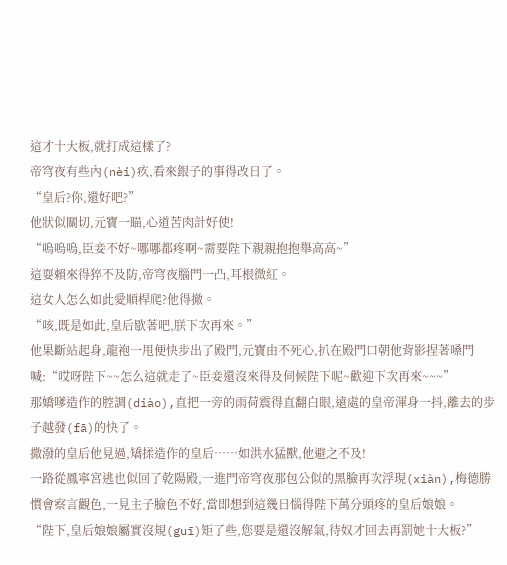這才十大板,就打成這樣了?
帝穹夜有些內(nèi)疚,看來銀子的事得改日了。
“皇后?你,還好吧?”
他狀似關切,元寶一瞄,心道苦肉計好使!
“嗚嗚嗚,臣妾不好~哪哪都疼啊~需要陛下親親抱抱舉高高~”
這耍賴來得猝不及防,帝穹夜腦門一凸,耳根微紅。
這女人怎么如此愛順桿爬?他得撤。
“咳,既是如此,皇后歇著吧,朕下次再來。”
他果斷站起身,龍袍一甩便快步出了殿門,元寶由不死心,扒在殿門口朝他背影捏著嗓門喊:“哎呀陛下~~怎么這就走了~臣妾還沒來得及伺候陛下呢~歡迎下次再來~~~”
那嬌嗲造作的腔調(diào),直把一旁的雨荷震得直翻白眼,遠處的皇帝渾身一抖,離去的步子越發(fā)的快了。
撒潑的皇后他見過,矯揉造作的皇后……如洪水猛獸,他避之不及!
一路從鳳寧宮逃也似回了乾陽殿,一進門帝穹夜那包公似的黑臉再次浮現(xiàn),梅德勝慣會察言觀色,一見主子臉色不好,當即想到這幾日惱得陛下萬分頭疼的皇后娘娘。
“陛下,皇后娘娘屬實沒規(guī)矩了些,您要是還沒解氣,待奴才回去再罰她十大板?”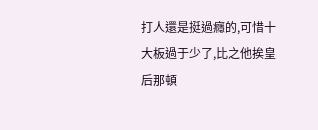打人還是挺過癮的,可惜十大板過于少了,比之他挨皇后那頓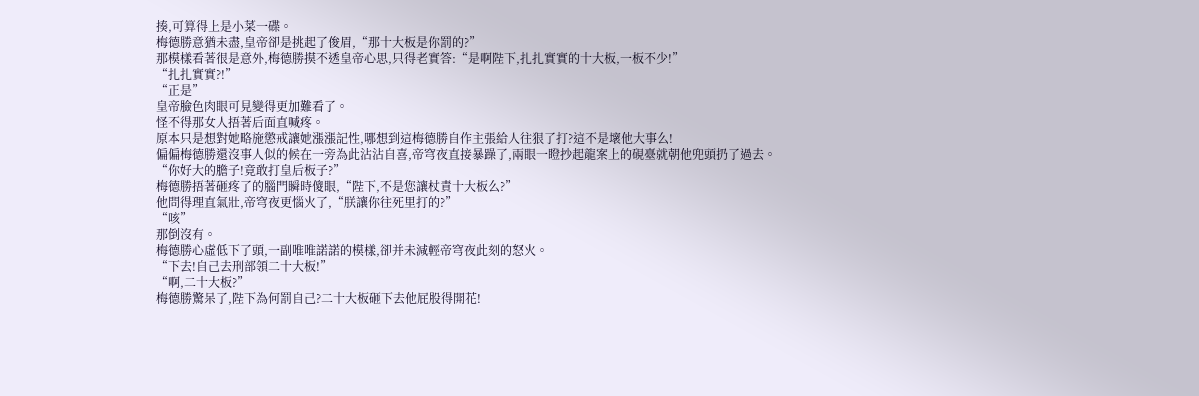揍,可算得上是小菜一碟。
梅德勝意猶未盡,皇帝卻是挑起了俊眉,“那十大板是你罰的?”
那模樣看著很是意外,梅德勝摸不透皇帝心思,只得老實答:“是啊陛下,扎扎實實的十大板,一板不少!”
“扎扎實實?!”
“正是”
皇帝臉色肉眼可見變得更加難看了。
怪不得那女人捂著后面直喊疼。
原本只是想對她略施懲戒讓她漲漲記性,哪想到這梅德勝自作主張給人往狠了打?這不是壞他大事么!
偏偏梅德勝還沒事人似的候在一旁為此沾沾自喜,帝穹夜直接暴躁了,兩眼一瞪抄起龍案上的硯臺就朝他兜頭扔了過去。
“你好大的膽子!竟敢打皇后板子?”
梅德勝捂著砸疼了的腦門瞬時傻眼,“陛下,不是您讓杖責十大板么?”
他問得理直氣壯,帝穹夜更惱火了,“朕讓你往死里打的?”
“咳”
那倒沒有。
梅德勝心虛低下了頭,一副唯唯諾諾的模樣,卻并未減輕帝穹夜此刻的怒火。
“下去!自己去刑部領二十大板!”
“啊,二十大板?”
梅德勝驚呆了,陛下為何罰自己?二十大板砸下去他屁股得開花!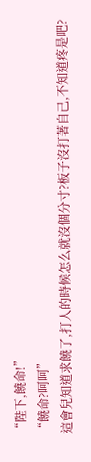“陛下,饒命!”
“饒命?呵呵”
這會兒知道求饒了,打人的時候怎么就沒個分寸?板子沒打著自己,不知道疼是吧?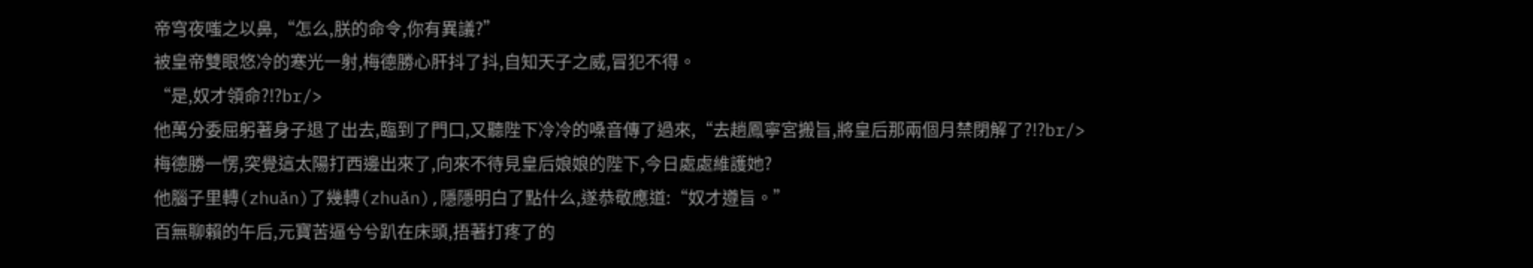帝穹夜嗤之以鼻,“怎么,朕的命令,你有異議?”
被皇帝雙眼悠冷的寒光一射,梅德勝心肝抖了抖,自知天子之威,冒犯不得。
“是,奴才領命?!?br/>
他萬分委屈躬著身子退了出去,臨到了門口,又聽陛下冷冷的嗓音傳了過來,“去趟鳳寧宮搬旨,將皇后那兩個月禁閉解了?!?br/>
梅德勝一愣,突覺這太陽打西邊出來了,向來不待見皇后娘娘的陛下,今日處處維護她?
他腦子里轉(zhuǎn)了幾轉(zhuǎn),隱隱明白了點什么,遂恭敬應道:“奴才遵旨。”
百無聊賴的午后,元寶苦逼兮兮趴在床頭,捂著打疼了的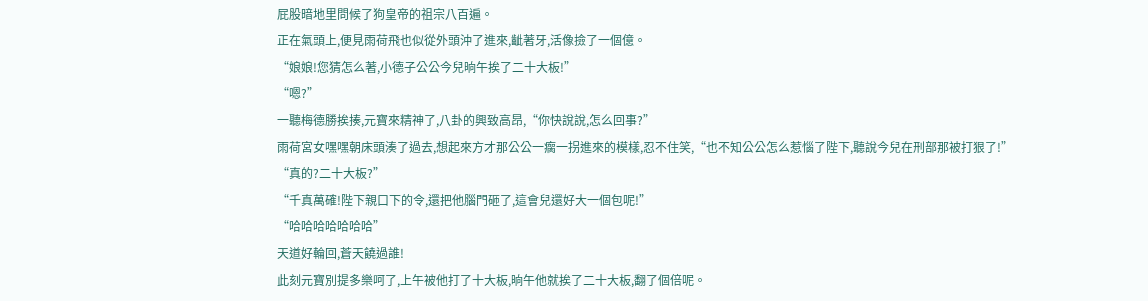屁股暗地里問候了狗皇帝的祖宗八百遍。
正在氣頭上,便見雨荷飛也似從外頭沖了進來,齜著牙,活像撿了一個億。
“娘娘!您猜怎么著,小德子公公今兒晌午挨了二十大板!”
“嗯?”
一聽梅德勝挨揍,元寶來精神了,八卦的興致高昂,“你快說說,怎么回事?”
雨荷宮女嘿嘿朝床頭湊了過去,想起來方才那公公一瘸一拐進來的模樣,忍不住笑,“也不知公公怎么惹惱了陛下,聽說今兒在刑部那被打狠了!”
“真的?二十大板?”
“千真萬確!陛下親口下的令,還把他腦門砸了,這會兒還好大一個包呢!”
“哈哈哈哈哈哈哈”
天道好輪回,蒼天饒過誰!
此刻元寶別提多樂呵了,上午被他打了十大板,晌午他就挨了二十大板,翻了個倍呢。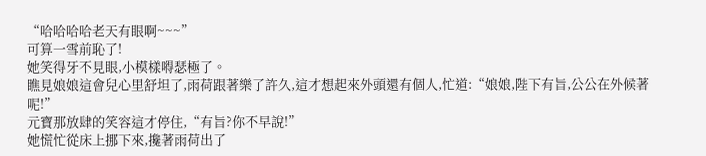“哈哈哈哈老天有眼啊~~~”
可算一雪前恥了!
她笑得牙不見眼,小模樣嘚瑟極了。
瞧見娘娘這會兒心里舒坦了,雨荷跟著樂了許久,這才想起來外頭還有個人,忙道:“娘娘,陛下有旨,公公在外候著呢!”
元寶那放肆的笑容這才停住,“有旨?你不早說!”
她慌忙從床上挪下來,攙著雨荷出了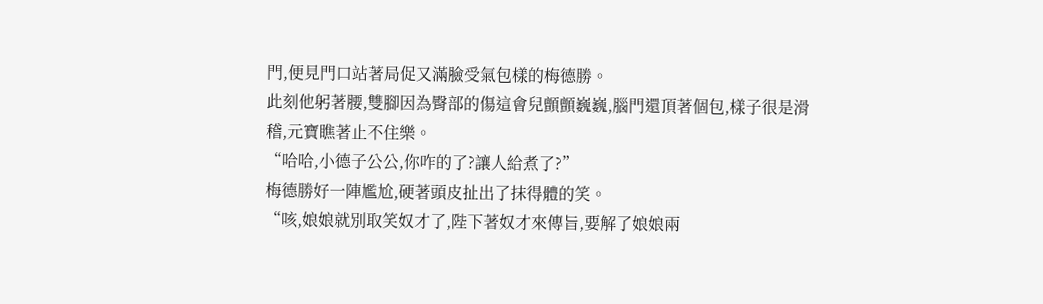門,便見門口站著局促又滿臉受氣包樣的梅德勝。
此刻他躬著腰,雙腳因為臀部的傷這會兒顫顫巍巍,腦門還頂著個包,樣子很是滑稽,元寶瞧著止不住樂。
“哈哈,小德子公公,你咋的了?讓人給煮了?”
梅德勝好一陣尷尬,硬著頭皮扯出了抹得體的笑。
“咳,娘娘就別取笑奴才了,陛下著奴才來傳旨,要解了娘娘兩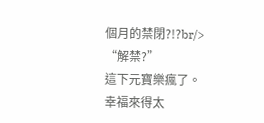個月的禁閉?!?br/>
“解禁?”
這下元寶樂瘋了。
幸福來得太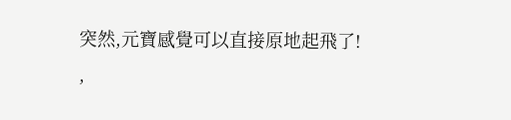突然,元寶感覺可以直接原地起飛了!
,